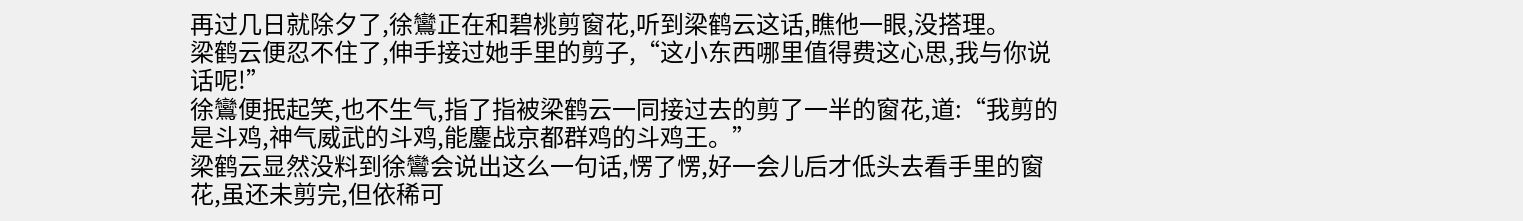再过几日就除夕了,徐鸞正在和碧桃剪窗花,听到梁鹤云这话,瞧他一眼,没搭理。
梁鹤云便忍不住了,伸手接过她手里的剪子,“这小东西哪里值得费这心思,我与你说话呢!”
徐鸞便抿起笑,也不生气,指了指被梁鹤云一同接过去的剪了一半的窗花,道:“我剪的是斗鸡,神气威武的斗鸡,能鏖战京都群鸡的斗鸡王。”
梁鹤云显然没料到徐鸞会说出这么一句话,愣了愣,好一会儿后才低头去看手里的窗花,虽还未剪完,但依稀可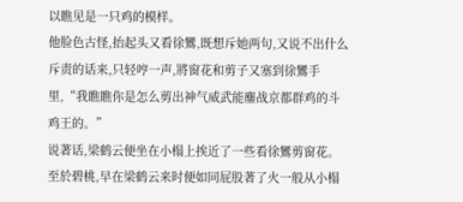以瞧见是一只鸡的模样。
他脸色古怪,抬起头又看徐鸞,既想斥她两句,又说不出什么斥责的话来,只轻哼一声,將窗花和剪子又塞到徐鸞手里,“我瞧瞧你是怎么剪出神气威武能鏖战京都群鸡的斗鸡王的。”
说著话,梁鹤云便坐在小榻上挨近了一些看徐鸞剪窗花。
至於碧桃,早在梁鹤云来时便如同屁股著了火一般从小榻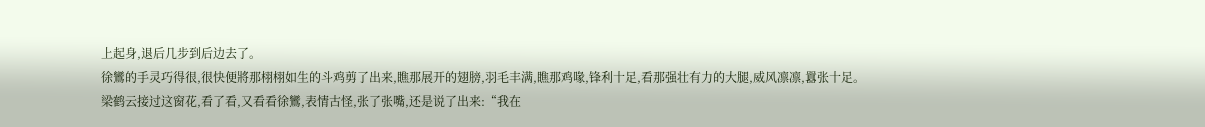上起身,退后几步到后边去了。
徐鸞的手灵巧得很,很快便將那栩栩如生的斗鸡剪了出来,瞧那展开的翅膀,羽毛丰满,瞧那鸡喙,锋利十足,看那强壮有力的大腿,威风凛凛,囂张十足。
梁鹤云接过这窗花,看了看,又看看徐鸞,表情古怪,张了张嘴,还是说了出来:“我在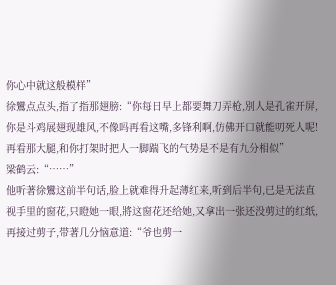你心中就这般模样”
徐鸞点点头,指了指那翅膀:“你每日早上都要舞刀弄枪,別人是孔雀开屏,你是斗鸡展翅现雄风,不像吗再看这嘴,多锋利啊,仿佛开口就能叨死人呢!再看那大腿,和你打架时把人一脚踹飞的气势是不是有九分相似”
梁鹤云:“……”
他听著徐鸞这前半句话,脸上就难得升起薄红来,听到后半句,已是无法直视手里的窗花,只瞪她一眼,將这窗花还给她,又拿出一张还没剪过的红纸,再接过剪子,带著几分恼意道:“爷也剪一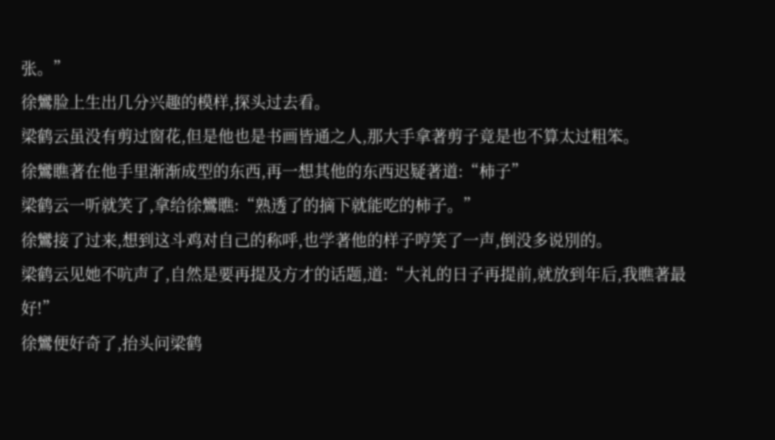张。”
徐鸞脸上生出几分兴趣的模样,探头过去看。
梁鹤云虽没有剪过窗花,但是他也是书画皆通之人,那大手拿著剪子竟是也不算太过粗笨。
徐鸞瞧著在他手里渐渐成型的东西,再一想其他的东西迟疑著道:“柿子”
梁鹤云一听就笑了,拿给徐鸞瞧:“熟透了的摘下就能吃的柿子。”
徐鸞接了过来,想到这斗鸡对自己的称呼,也学著他的样子哼笑了一声,倒没多说別的。
梁鹤云见她不吭声了,自然是要再提及方才的话题,道:“大礼的日子再提前,就放到年后,我瞧著最好!”
徐鸞便好奇了,抬头问梁鹤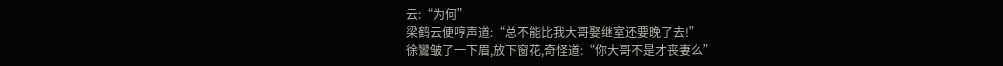云:“为何”
梁鹤云便哼声道:“总不能比我大哥娶继室还要晚了去!”
徐鸞皱了一下眉,放下窗花,奇怪道:“你大哥不是才丧妻么”